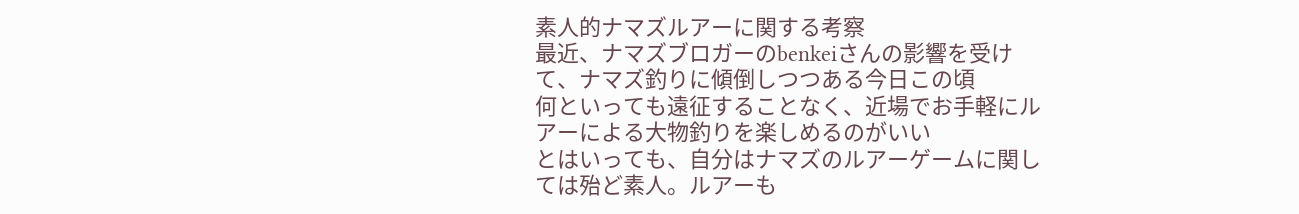素人的ナマズルアーに関する考察
最近、ナマズブロガーのbenkeiさんの影響を受けて、ナマズ釣りに傾倒しつつある今日この頃
何といっても遠征することなく、近場でお手軽にルアーによる大物釣りを楽しめるのがいい
とはいっても、自分はナマズのルアーゲームに関しては殆ど素人。ルアーも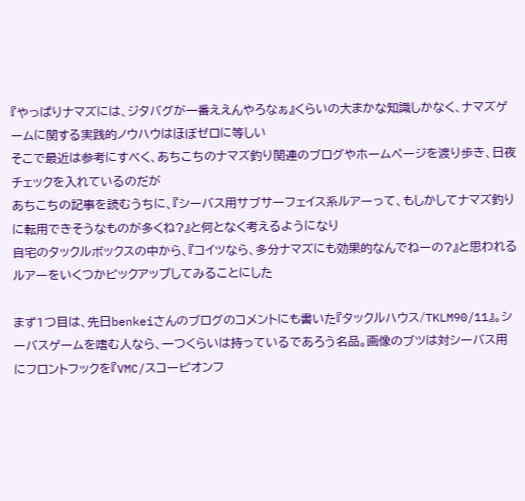『やっぱりナマズには、ジタバグが一番ええんやろなぁ』くらいの大まかな知識しかなく、ナマズゲームに関する実践的ノウハウはほぼゼロに等しい
そこで最近は参考にすべく、あちこちのナマズ釣り関連のブログやホームページを渡り歩き、日夜チェックを入れているのだが
あちこちの記事を読むうちに、『シーバス用サブサーフェイス系ルアーって、もしかしてナマズ釣りに転用できそうなものが多くね?』と何となく考えるようになり
自宅のタックルボックスの中から、『コイツなら、多分ナマズにも効果的なんでねーの?』と思われるルアーをいくつかピックアップしてみることにした

まず1つ目は、先日benkeiさんのブログのコメントにも書いた『タックルハウス/TKLM90/11』。シーバスゲームを嗜む人なら、一つくらいは持っているであろう名品。画像のブツは対シーバス用にフロントフックを『VMC/スコーピオンフ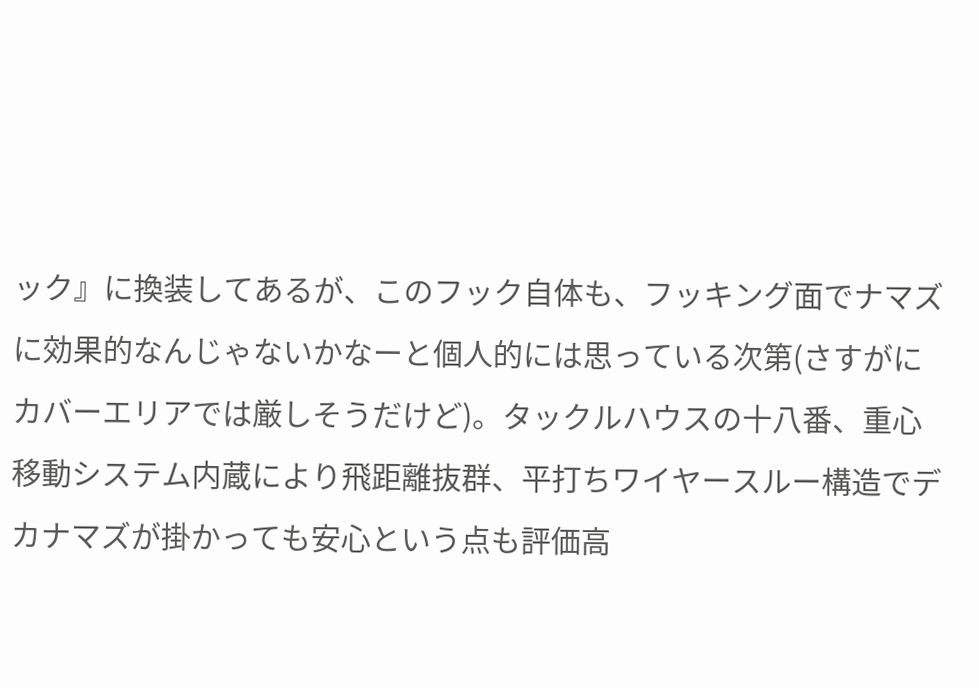ック』に換装してあるが、このフック自体も、フッキング面でナマズに効果的なんじゃないかなーと個人的には思っている次第(さすがにカバーエリアでは厳しそうだけど)。タックルハウスの十八番、重心移動システム内蔵により飛距離抜群、平打ちワイヤースルー構造でデカナマズが掛かっても安心という点も評価高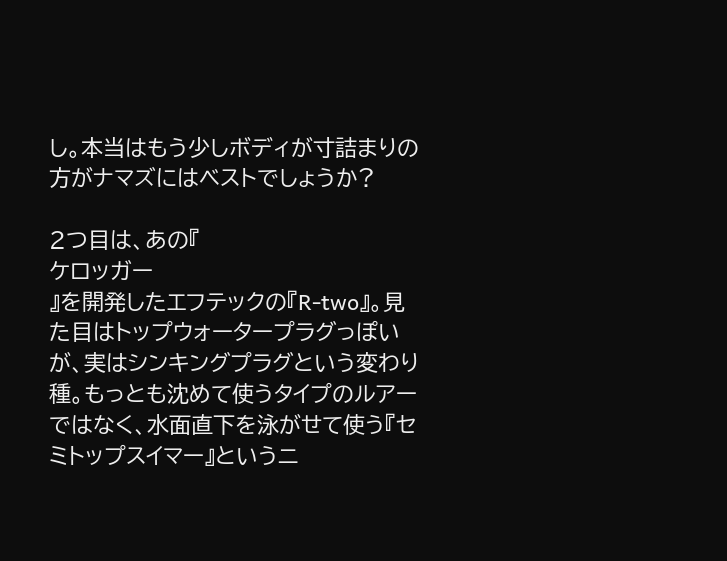し。本当はもう少しボディが寸詰まりの方がナマズにはベストでしょうか?

2つ目は、あの『
ケロッガー
』を開発したエフテックの『R‐two』。見た目はトップウォータープラグっぽいが、実はシンキングプラグという変わり種。もっとも沈めて使うタイプのルアーではなく、水面直下を泳がせて使う『セミトップスイマー』というニ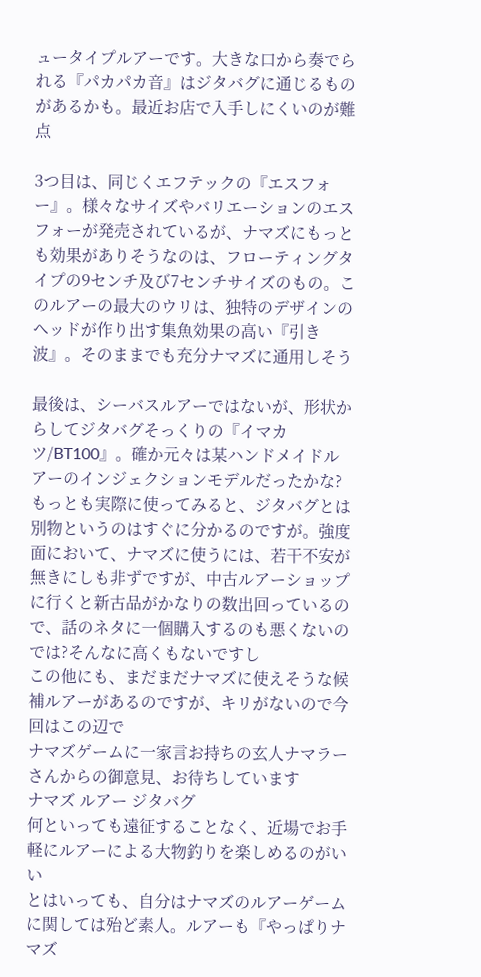ュータイプルアーです。大きな口から奏でられる『パカパカ音』はジタバグに通じるものがあるかも。最近お店で入手しにくいのが難点

3つ目は、同じくエフテックの『エスフォー』。様々なサイズやバリエーションのエスフォーが発売されているが、ナマズにもっとも効果がありそうなのは、フローティングタイプの9センチ及び7センチサイズのもの。このルアーの最大のウリは、独特のデザインのヘッドが作り出す集魚効果の高い『引き波』。そのままでも充分ナマズに通用しそう

最後は、シーバスルアーではないが、形状からしてジタバグそっくりの『イマカツ/BT100』。確か元々は某ハンドメイドルアーのインジェクションモデルだったかな?もっとも実際に使ってみると、ジタバグとは別物というのはすぐに分かるのですが。強度面において、ナマズに使うには、若干不安が無きにしも非ずですが、中古ルアーショップに行くと新古品がかなりの数出回っているので、話のネタに一個購入するのも悪くないのでは?そんなに高くもないですし
この他にも、まだまだナマズに使えそうな候補ルアーがあるのですが、キリがないので今回はこの辺で
ナマズゲームに一家言お持ちの玄人ナマラーさんからの御意見、お待ちしています
ナマズ ルアー ジタバグ
何といっても遠征することなく、近場でお手軽にルアーによる大物釣りを楽しめるのがいい
とはいっても、自分はナマズのルアーゲームに関しては殆ど素人。ルアーも『やっぱりナマズ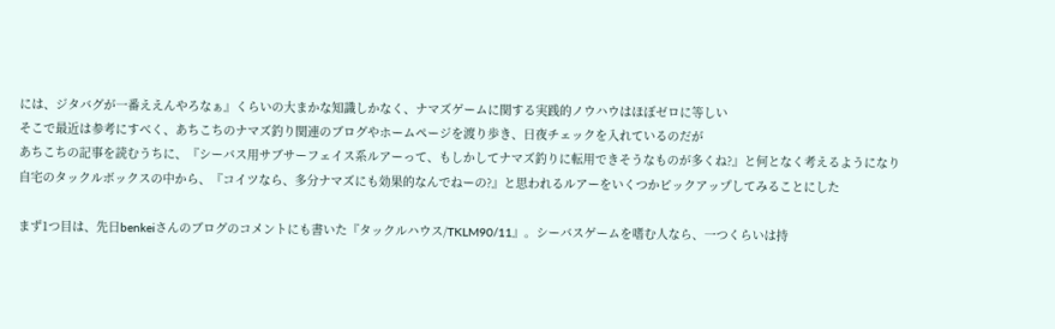には、ジタバグが一番ええんやろなぁ』くらいの大まかな知識しかなく、ナマズゲームに関する実践的ノウハウはほぼゼロに等しい
そこで最近は参考にすべく、あちこちのナマズ釣り関連のブログやホームページを渡り歩き、日夜チェックを入れているのだが
あちこちの記事を読むうちに、『シーバス用サブサーフェイス系ルアーって、もしかしてナマズ釣りに転用できそうなものが多くね?』と何となく考えるようになり
自宅のタックルボックスの中から、『コイツなら、多分ナマズにも効果的なんでねーの?』と思われるルアーをいくつかピックアップしてみることにした

まず1つ目は、先日benkeiさんのブログのコメントにも書いた『タックルハウス/TKLM90/11』。シーバスゲームを嗜む人なら、一つくらいは持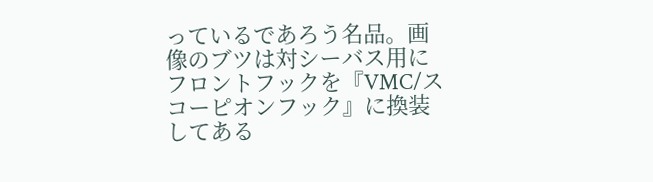っているであろう名品。画像のブツは対シーバス用にフロントフックを『VMC/スコーピオンフック』に換装してある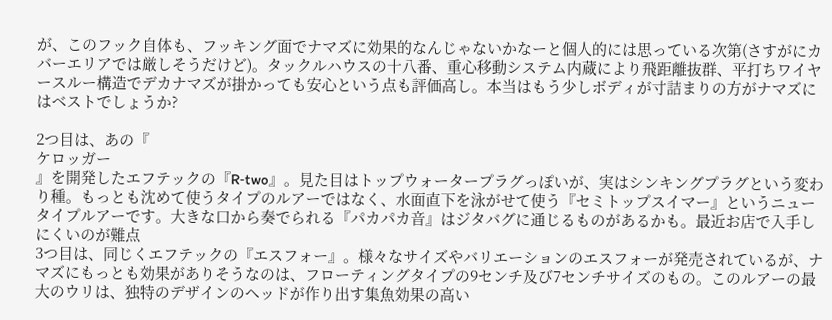が、このフック自体も、フッキング面でナマズに効果的なんじゃないかなーと個人的には思っている次第(さすがにカバーエリアでは厳しそうだけど)。タックルハウスの十八番、重心移動システム内蔵により飛距離抜群、平打ちワイヤースルー構造でデカナマズが掛かっても安心という点も評価高し。本当はもう少しボディが寸詰まりの方がナマズにはベストでしょうか?

2つ目は、あの『
ケロッガー
』を開発したエフテックの『R‐two』。見た目はトップウォータープラグっぽいが、実はシンキングプラグという変わり種。もっとも沈めて使うタイプのルアーではなく、水面直下を泳がせて使う『セミトップスイマー』というニュータイプルアーです。大きな口から奏でられる『パカパカ音』はジタバグに通じるものがあるかも。最近お店で入手しにくいのが難点
3つ目は、同じくエフテックの『エスフォー』。様々なサイズやバリエーションのエスフォーが発売されているが、ナマズにもっとも効果がありそうなのは、フローティングタイプの9センチ及び7センチサイズのもの。このルアーの最大のウリは、独特のデザインのヘッドが作り出す集魚効果の高い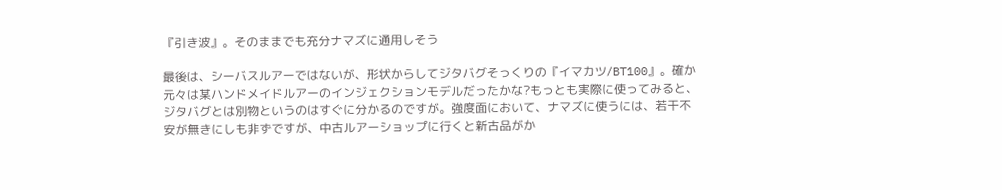『引き波』。そのままでも充分ナマズに通用しそう

最後は、シーバスルアーではないが、形状からしてジタバグそっくりの『イマカツ/BT100』。確か元々は某ハンドメイドルアーのインジェクションモデルだったかな?もっとも実際に使ってみると、ジタバグとは別物というのはすぐに分かるのですが。強度面において、ナマズに使うには、若干不安が無きにしも非ずですが、中古ルアーショップに行くと新古品がか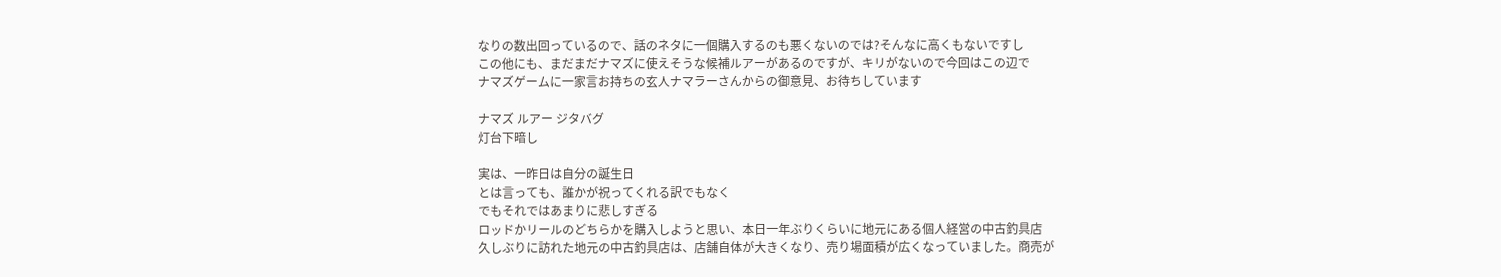なりの数出回っているので、話のネタに一個購入するのも悪くないのでは?そんなに高くもないですし
この他にも、まだまだナマズに使えそうな候補ルアーがあるのですが、キリがないので今回はこの辺で
ナマズゲームに一家言お持ちの玄人ナマラーさんからの御意見、お待ちしています

ナマズ ルアー ジタバグ
灯台下暗し

実は、一昨日は自分の誕生日
とは言っても、誰かが祝ってくれる訳でもなく
でもそれではあまりに悲しすぎる
ロッドかリールのどちらかを購入しようと思い、本日一年ぶりくらいに地元にある個人経営の中古釣具店
久しぶりに訪れた地元の中古釣具店は、店舗自体が大きくなり、売り場面積が広くなっていました。商売が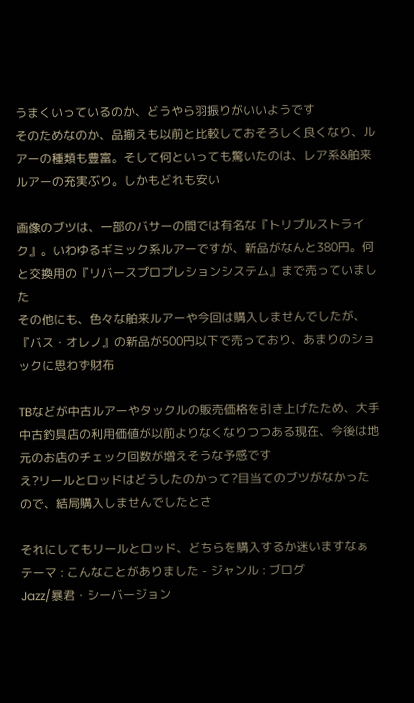うまくいっているのか、どうやら羽振りがいいようです
そのためなのか、品揃えも以前と比較しておそろしく良くなり、ルアーの種類も豊富。そして何といっても驚いたのは、レア系&舶来ルアーの充実ぶり。しかもどれも安い

画像のブツは、一部のバサーの間では有名な『トリプルストライク』。いわゆるギミック系ルアーですが、新品がなんと380円。何と交換用の『リバースプロプレションシステム』まで売っていました
その他にも、色々な舶来ルアーや今回は購入しませんでしたが、『バス・オレノ』の新品が500円以下で売っており、あまりのショックに思わず財布

TBなどが中古ルアーやタックルの販売価格を引き上げたため、大手中古釣具店の利用価値が以前よりなくなりつつある現在、今後は地元のお店のチェック回数が増えそうな予感です
え?リールとロッドはどうしたのかって?目当てのブツがなかったので、結局購入しませんでしたとさ

それにしてもリールとロッド、どちらを購入するか迷いますなぁ
テーマ : こんなことがありました - ジャンル : ブログ
Jazz/暴君・シーバージョン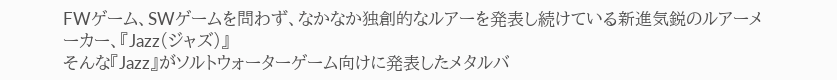FWゲーム、SWゲームを問わず、なかなか独創的なルアーを発表し続けている新進気鋭のルアーメーカー、『Jazz(ジャズ)』
そんな『Jazz』がソルトウォーターゲーム向けに発表したメタルバ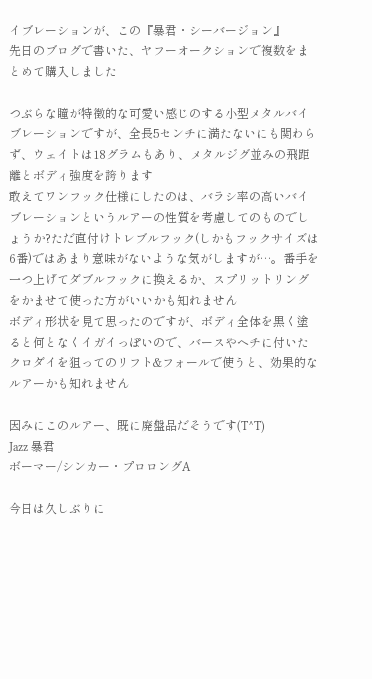イブレーションが、この『暴君・シーバージョン』
先日のブログで書いた、ヤフーオークションで複数をまとめて購入しました

つぶらな瞳が特徴的な可愛い感じのする小型メタルバイブレーションですが、全長5センチに満たないにも関わらず、ウェイトは18グラムもあり、メタルジグ並みの飛距離とボディ強度を誇ります
敢えてワンフック仕様にしたのは、バラシ率の高いバイブレーションというルアーの性質を考慮してのものでしょうか?ただ直付けトレブルフック(しかもフックサイズは6番)ではあまり意味がないような気がしますが…。番手を一つ上げてダブルフックに換えるか、スプリットリングをかませて使った方がいいかも知れません
ボディ形状を見て思ったのですが、ボディ全体を黒く塗ると何となくイガイっぽいので、バースやヘチに付いたクロダイを狙ってのリフト&フォールで使うと、効果的なルアーかも知れません

因みにこのルアー、既に廃盤品だそうです(T^T)
Jazz 暴君
ボーマー/シンカー・プロロングA

今日は久しぶりに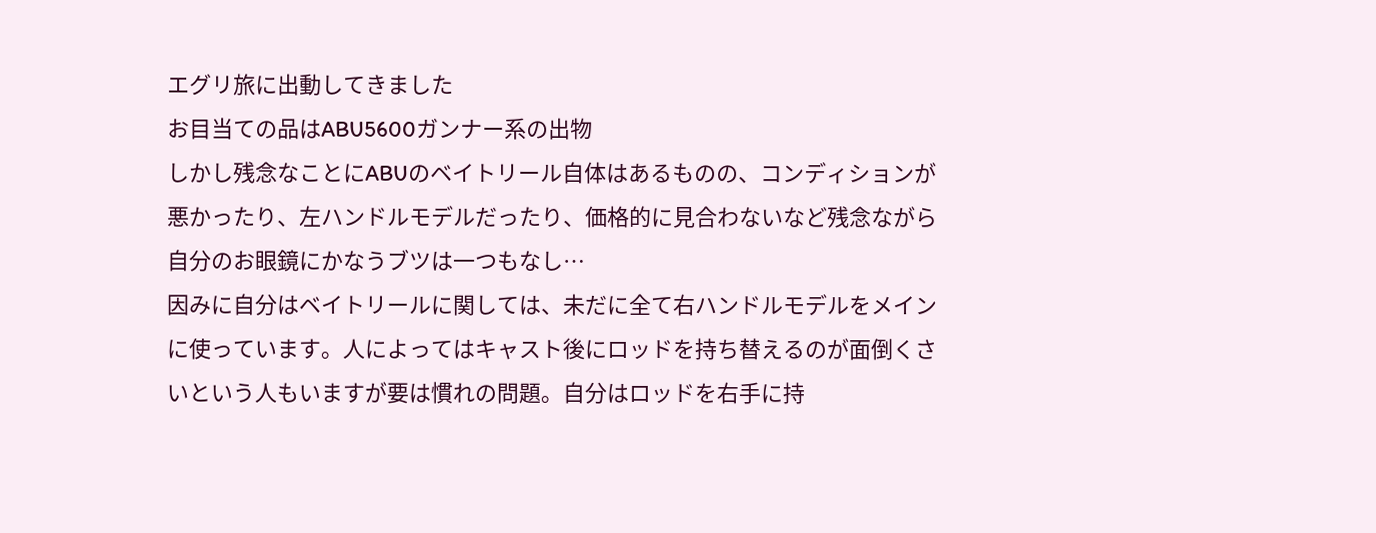エグリ旅に出動してきました
お目当ての品はABU5600ガンナー系の出物
しかし残念なことにABUのベイトリール自体はあるものの、コンディションが悪かったり、左ハンドルモデルだったり、価格的に見合わないなど残念ながら自分のお眼鏡にかなうブツは一つもなし…
因みに自分はベイトリールに関しては、未だに全て右ハンドルモデルをメインに使っています。人によってはキャスト後にロッドを持ち替えるのが面倒くさいという人もいますが要は慣れの問題。自分はロッドを右手に持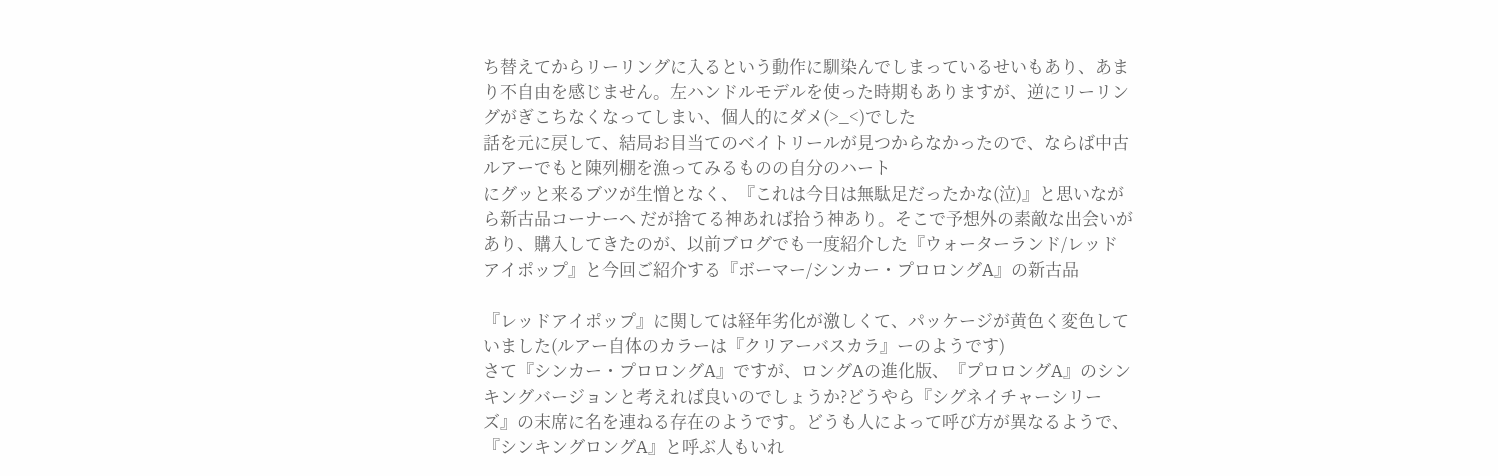ち替えてからリーリングに入るという動作に馴染んでしまっているせいもあり、あまり不自由を感じません。左ハンドルモデルを使った時期もありますが、逆にリーリングがぎこちなくなってしまい、個人的にダメ(>_<)でした
話を元に戻して、結局お目当てのベイトリールが見つからなかったので、ならば中古ルアーでもと陳列棚を漁ってみるものの自分のハート
にグッと来るブツが生憎となく、『これは今日は無駄足だったかな(泣)』と思いながら新古品コーナーへ だが捨てる神あれば拾う神あり。そこで予想外の素敵な出会いがあり、購入してきたのが、以前ブログでも一度紹介した『ウォーターランド/レッドアイポップ』と今回ご紹介する『ボーマー/シンカー・プロロングA』の新古品

『レッドアイポップ』に関しては経年劣化が激しくて、パッケージが黄色く変色していました(ルアー自体のカラーは『クリアーバスカラ』ーのようです)
さて『シンカー・プロロングA』ですが、ロングAの進化版、『プロロングA』のシンキングバージョンと考えれば良いのでしょうか?どうやら『シグネイチャーシリーズ』の末席に名を連ねる存在のようです。どうも人によって呼び方が異なるようで、『シンキングロングA』と呼ぶ人もいれ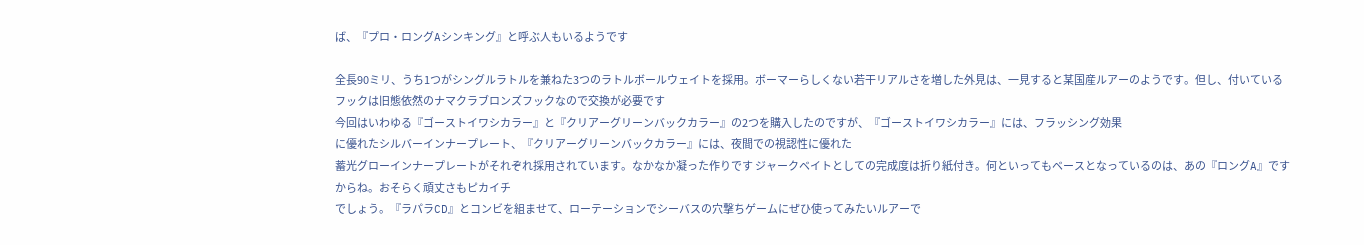ば、『プロ・ロングAシンキング』と呼ぶ人もいるようです

全長90ミリ、うち1つがシングルラトルを兼ねた3つのラトルボールウェイトを採用。ボーマーらしくない若干リアルさを増した外見は、一見すると某国産ルアーのようです。但し、付いているフックは旧態依然のナマクラブロンズフックなので交換が必要です
今回はいわゆる『ゴーストイワシカラー』と『クリアーグリーンバックカラー』の2つを購入したのですが、『ゴーストイワシカラー』には、フラッシング効果
に優れたシルバーインナープレート、『クリアーグリーンバックカラー』には、夜間での視認性に優れた
蓄光グローインナープレートがそれぞれ採用されています。なかなか凝った作りです ジャークベイトとしての完成度は折り紙付き。何といってもベースとなっているのは、あの『ロングA』ですからね。おそらく頑丈さもピカイチ
でしょう。『ラパラCD』とコンビを組ませて、ローテーションでシーバスの穴撃ちゲームにぜひ使ってみたいルアーで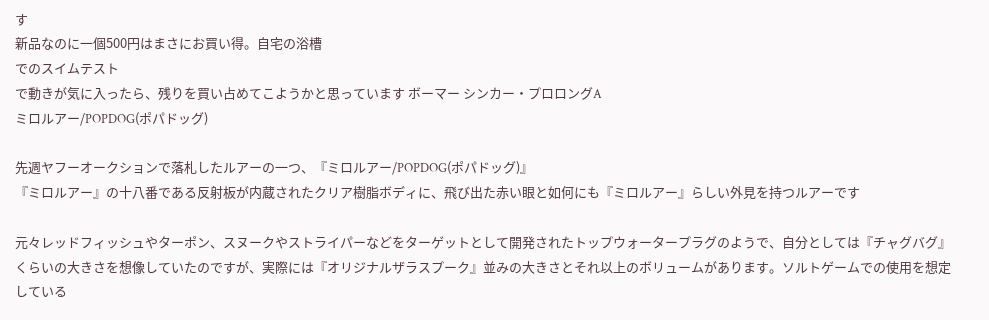す
新品なのに一個500円はまさにお買い得。自宅の浴槽
でのスイムテスト
で動きが気に入ったら、残りを買い占めてこようかと思っています ボーマー シンカー・プロロングA
ミロルアー/POPDOG(ポパドッグ)

先週ヤフーオークションで落札したルアーの一つ、『ミロルアー/POPDOG(ポパドッグ)』
『ミロルアー』の十八番である反射板が内蔵されたクリア樹脂ボディに、飛び出た赤い眼と如何にも『ミロルアー』らしい外見を持つルアーです

元々レッドフィッシュやターポン、スヌークやストライパーなどをターゲットとして開発されたトップウォータープラグのようで、自分としては『チャグバグ』くらいの大きさを想像していたのですが、実際には『オリジナルザラスプーク』並みの大きさとそれ以上のボリュームがあります。ソルトゲームでの使用を想定している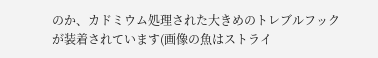のか、カドミウム処理された大きめのトレブルフックが装着されています(画像の魚はストライ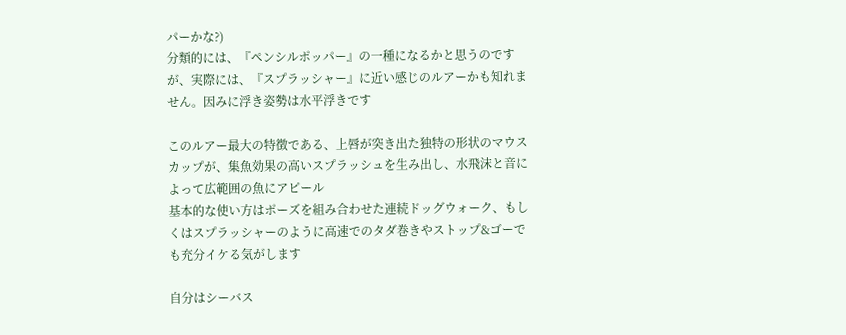パーかな?)
分類的には、『ペンシルポッパー』の一種になるかと思うのですが、実際には、『スプラッシャー』に近い感じのルアーかも知れません。因みに浮き姿勢は水平浮きです

このルアー最大の特徴である、上唇が突き出た独特の形状のマウスカップが、集魚効果の高いスプラッシュを生み出し、水飛沫と音によって広範囲の魚にアピール
基本的な使い方はポーズを組み合わせた連続ドッグウォーク、もしくはスプラッシャーのように高速でのタダ巻きやストップ&ゴーでも充分イケる気がします

自分はシーバス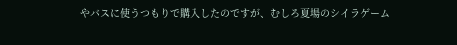やバスに使うつもりで購入したのですが、むしろ夏場のシイラゲーム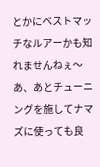とかにベストマッチなルアーかも知れませんねぇ〜
あ、あとチューニングを施してナマズに使っても良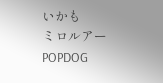いかも
ミロルアー POPDOG